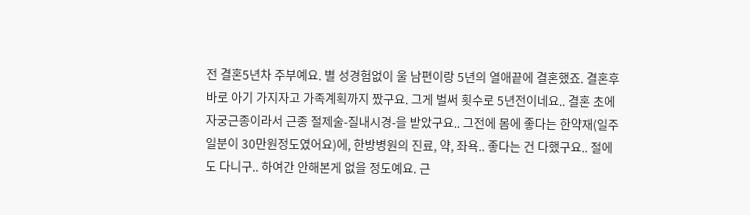전 결혼5년차 주부예요. 별 성경험없이 울 남편이랑 5년의 열애끝에 결혼했죠. 결혼후 바로 아기 가지자고 가족계획까지 짰구요. 그게 벌써 횟수로 5년전이네요.. 결혼 초에 자궁근종이라서 근종 절제술-질내시경-을 받았구요.. 그전에 몸에 좋다는 한약재(일주일분이 30만원정도였어요)에, 한방병원의 진료, 약, 좌욕.. 좋다는 건 다했구요.. 절에도 다니구.. 하여간 안해본게 없을 정도예요. 근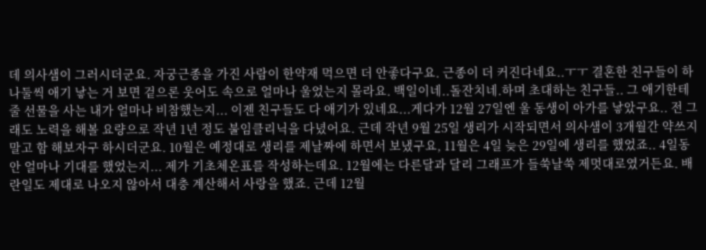데 의사샘이 그러시더군요. 자궁근종을 가진 사람이 한약재 먹으면 더 안좋다구요. 근종이 더 커진다네요..ㅜㅜ 결혼한 친구들이 하나둘씩 애기 낳는 거 보면 겉으론 웃어도 속으로 얼마나 울었는지 몰라요. 백일이네..돌잔치네.하며 초대하는 친구들.. 그 애기한테 줄 선물을 사는 내가 얼마나 비참했는지... 이젠 친구들도 다 애기가 있네요...게다가 12월 27일엔 울 동생이 아가를 낳았구요.. 전 그래도 노력을 해볼 요량으로 작년 1년 정도 불임클리닉을 다녔어요. 근데 작년 9월 25일 생리가 시작되면서 의사샘이 3개월간 약쓰지말고 함 해보자구 하시더군요. 10월은 예정대로 생리를 제날짜에 하면서 보냈구요, 11월은 4일 늦은 29일에 생리를 했었죠.. 4일동안 얼마나 기대를 했었는지... 제가 기초체온표를 작성하는데요. 12월에는 다른달과 달리 그래프가 들쑥날쑥 제멋대로였거든요. 배란일도 제대로 나오지 않아서 대충 계산해서 사랑을 했죠. 근데 12월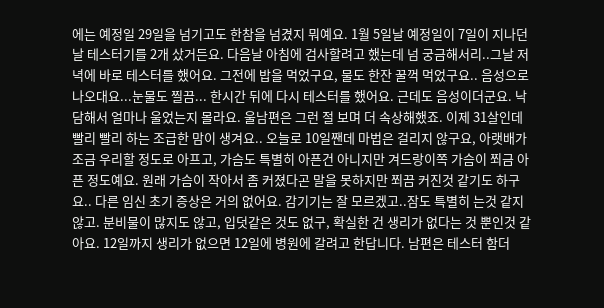에는 예정일 29일을 넘기고도 한참을 넘겼지 뭐예요. 1월 5일날 예정일이 7일이 지나던 날 테스터기를 2개 샀거든요. 다음날 아침에 검사할려고 했는데 넘 궁금해서리..그날 저녁에 바로 테스터를 했어요. 그전에 밥을 먹었구요, 물도 한잔 꿀꺽 먹었구요.. 음성으로 나오대요...눈물도 찔끔... 한시간 뒤에 다시 테스터를 했어요. 근데도 음성이더군요. 낙담해서 얼마나 울었는지 몰라요. 울남편은 그런 절 보며 더 속상해했죠. 이제 31살인데 빨리 빨리 하는 조급한 맘이 생겨요.. 오늘로 10일짼데 마법은 걸리지 않구요, 아랫배가 조금 우리할 정도로 아프고, 가슴도 특별히 아픈건 아니지만 겨드랑이쪽 가슴이 쬐금 아픈 정도예요. 원래 가슴이 작아서 좀 커졌다곤 말을 못하지만 쬐끔 커진것 같기도 하구요.. 다른 임신 초기 증상은 거의 없어요. 감기기는 잘 모르겠고..잠도 특별히 는것 같지 않고. 분비물이 많지도 않고, 입덧같은 것도 없구, 확실한 건 생리가 없다는 것 뿐인것 같아요. 12일까지 생리가 없으면 12일에 병원에 갈려고 한답니다. 남편은 테스터 함더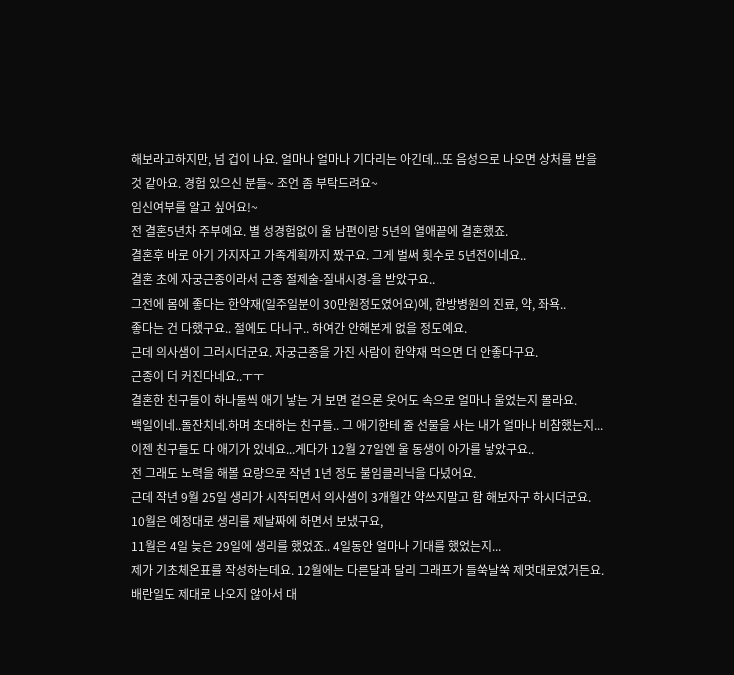해보라고하지만, 넘 겁이 나요. 얼마나 얼마나 기다리는 아긴데...또 음성으로 나오면 상처를 받을 것 같아요. 경험 있으신 분들~ 조언 좀 부탁드려요~
임신여부를 알고 싶어요!~
전 결혼5년차 주부예요. 별 성경험없이 울 남편이랑 5년의 열애끝에 결혼했죠.
결혼후 바로 아기 가지자고 가족계획까지 짰구요. 그게 벌써 횟수로 5년전이네요..
결혼 초에 자궁근종이라서 근종 절제술-질내시경-을 받았구요..
그전에 몸에 좋다는 한약재(일주일분이 30만원정도였어요)에, 한방병원의 진료, 약, 좌욕..
좋다는 건 다했구요.. 절에도 다니구.. 하여간 안해본게 없을 정도예요.
근데 의사샘이 그러시더군요. 자궁근종을 가진 사람이 한약재 먹으면 더 안좋다구요.
근종이 더 커진다네요..ㅜㅜ
결혼한 친구들이 하나둘씩 애기 낳는 거 보면 겉으론 웃어도 속으로 얼마나 울었는지 몰라요.
백일이네..돌잔치네.하며 초대하는 친구들.. 그 애기한테 줄 선물을 사는 내가 얼마나 비참했는지...
이젠 친구들도 다 애기가 있네요...게다가 12월 27일엔 울 동생이 아가를 낳았구요..
전 그래도 노력을 해볼 요량으로 작년 1년 정도 불임클리닉을 다녔어요.
근데 작년 9월 25일 생리가 시작되면서 의사샘이 3개월간 약쓰지말고 함 해보자구 하시더군요.
10월은 예정대로 생리를 제날짜에 하면서 보냈구요,
11월은 4일 늦은 29일에 생리를 했었죠.. 4일동안 얼마나 기대를 했었는지...
제가 기초체온표를 작성하는데요. 12월에는 다른달과 달리 그래프가 들쑥날쑥 제멋대로였거든요.
배란일도 제대로 나오지 않아서 대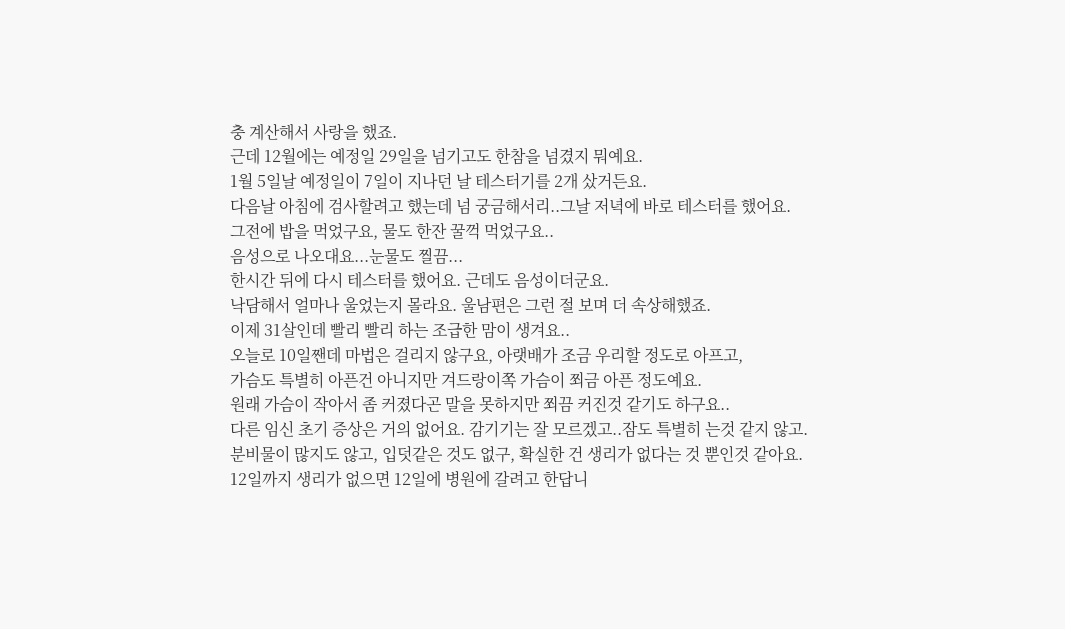충 계산해서 사랑을 했죠.
근데 12월에는 예정일 29일을 넘기고도 한참을 넘겼지 뭐예요.
1월 5일날 예정일이 7일이 지나던 날 테스터기를 2개 샀거든요.
다음날 아침에 검사할려고 했는데 넘 궁금해서리..그날 저녁에 바로 테스터를 했어요.
그전에 밥을 먹었구요, 물도 한잔 꿀꺽 먹었구요..
음성으로 나오대요...눈물도 찔끔...
한시간 뒤에 다시 테스터를 했어요. 근데도 음성이더군요.
낙담해서 얼마나 울었는지 몰라요. 울남편은 그런 절 보며 더 속상해했죠.
이제 31살인데 빨리 빨리 하는 조급한 맘이 생겨요..
오늘로 10일짼데 마법은 걸리지 않구요, 아랫배가 조금 우리할 정도로 아프고,
가슴도 특별히 아픈건 아니지만 겨드랑이쪽 가슴이 쬐금 아픈 정도예요.
원래 가슴이 작아서 좀 커졌다곤 말을 못하지만 쬐끔 커진것 같기도 하구요..
다른 임신 초기 증상은 거의 없어요. 감기기는 잘 모르겠고..잠도 특별히 는것 같지 않고.
분비물이 많지도 않고, 입덧같은 것도 없구, 확실한 건 생리가 없다는 것 뿐인것 같아요.
12일까지 생리가 없으면 12일에 병원에 갈려고 한답니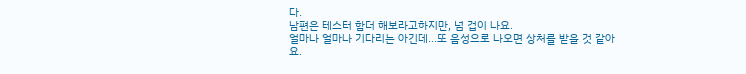다.
남편은 테스터 함더 해보라고하지만, 넘 겁이 나요.
얼마나 얼마나 기다리는 아긴데...또 음성으로 나오면 상처를 받을 것 같아요.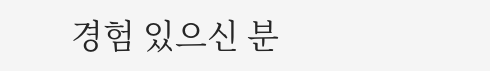경험 있으신 분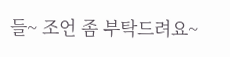들~ 조언 좀 부탁드려요~